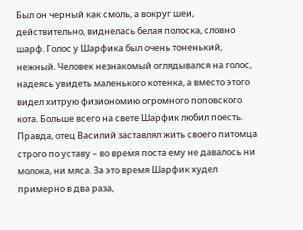Был он черный как смоль, а вокруг шеи, действительно, виднелась белая полоска, словно шарф. Голос у Шарфика был очень тоненький, нежный. Человек незнакомый оглядывался на голос, надеясь увидеть маленького котенка, а вместо этого видел хитрую физиономию огромного поповского кота. Больше всего на свете Шарфик любил поесть. Правда, отец Василий заставлял жить своего питомца строго по уставу – во время поста ему не давалось ни молока, ни мяса. За это время Шарфик худел примерно в два раза,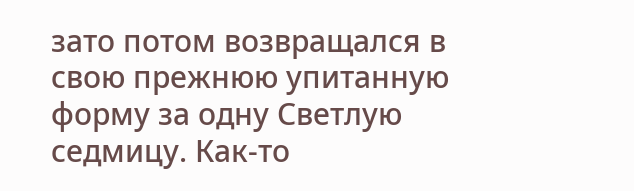зато потом возвращался в свою прежнюю упитанную форму за одну Светлую седмицу. Как-то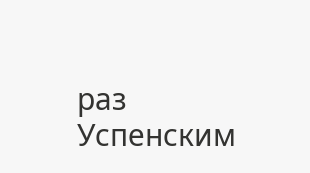раз Успенским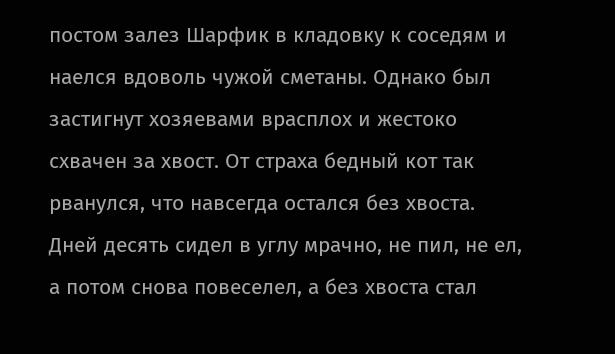постом залез Шарфик в кладовку к соседям и наелся вдоволь чужой сметаны. Однако был застигнут хозяевами врасплох и жестоко схвачен за хвост. От страха бедный кот так рванулся, что навсегда остался без хвоста. Дней десять сидел в углу мрачно, не пил, не ел, а потом снова повеселел, а без хвоста стал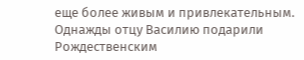еще более живым и привлекательным. Однажды отцу Василию подарили Рождественским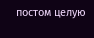постом целую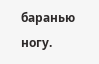баранью ногу.